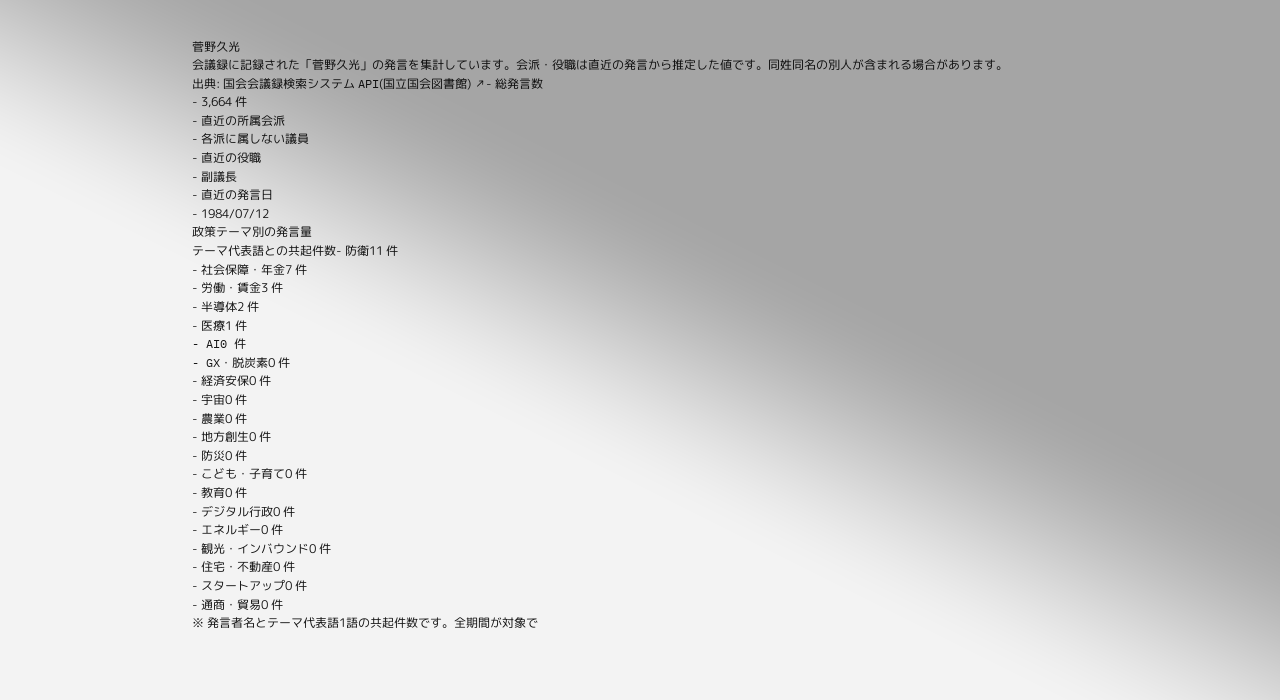菅野久光
会議録に記録された「菅野久光」の発言を集計しています。会派・役職は直近の発言から推定した値です。同姓同名の別人が含まれる場合があります。
出典: 国会会議録検索システム API(国立国会図書館) ↗- 総発言数
- 3,664 件
- 直近の所属会派
- 各派に属しない議員
- 直近の役職
- 副議長
- 直近の発言日
- 1984/07/12
政策テーマ別の発言量
テーマ代表語との共起件数- 防衛11 件
- 社会保障・年金7 件
- 労働・賃金3 件
- 半導体2 件
- 医療1 件
- AI0 件
- GX・脱炭素0 件
- 経済安保0 件
- 宇宙0 件
- 農業0 件
- 地方創生0 件
- 防災0 件
- こども・子育て0 件
- 教育0 件
- デジタル行政0 件
- エネルギー0 件
- 観光・インバウンド0 件
- 住宅・不動産0 件
- スタートアップ0 件
- 通商・貿易0 件
※ 発言者名とテーマ代表語1語の共起件数です。全期間が対象で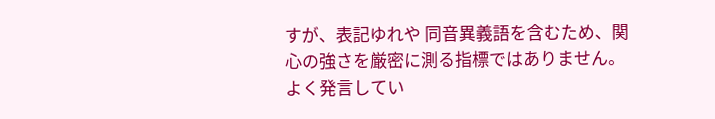すが、表記ゆれや 同音異義語を含むため、関心の強さを厳密に測る指標ではありません。
よく発言してい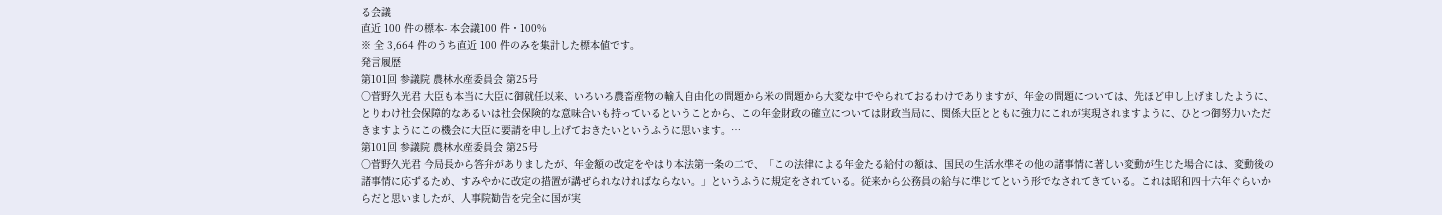る会議
直近 100 件の標本- 本会議100 件・100%
※ 全 3,664 件のうち直近 100 件のみを集計した標本値です。
発言履歴
第101回 参議院 農林水産委員会 第25号
○菅野久光君 大臣も本当に大臣に御就任以来、いろいろ農畜産物の輸入自由化の問題から米の問題から大変な中でやられておるわけでありますが、年金の問題については、先ほど申し上げましたように、とりわけ社会保障的なあるいは社会保険的な意味合いも持っているということから、この年金財政の確立については財政当局に、関係大臣とともに強力にこれが実現されますように、ひとつ御努力いただきますようにこの機会に大臣に要請を申し上げておきたいというふうに思います。…
第101回 参議院 農林水産委員会 第25号
○菅野久光君 今局長から答弁がありましたが、年金額の改定をやはり本法第一条の二で、「この法律による年金たる給付の額は、国民の生活水準その他の諸事情に著しい変動が生じた場合には、変動後の諸事情に応ずるため、すみやかに改定の措置が講ぜられなければならない。」というふうに規定をされている。従来から公務員の給与に準じてという形でなされてきている。これは昭和四十六年ぐらいからだと思いましたが、人事院勧告を完全に国が実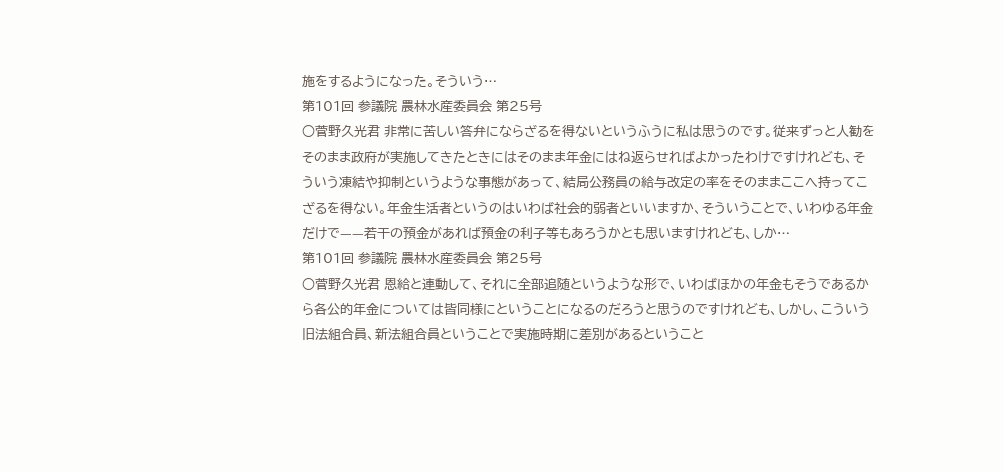施をするようになった。そういう…
第101回 参議院 農林水産委員会 第25号
○菅野久光君 非常に苦しい答弁にならざるを得ないというふうに私は思うのです。従来ずっと人勧をそのまま政府が実施してきたときにはそのまま年金にはね返らせればよかったわけですけれども、そういう凍結や抑制というような事態があって、結局公務員の給与改定の率をそのままここへ持ってこざるを得ない。年金生活者というのはいわば社会的弱者といいますか、そういうことで、いわゆる年金だけで——若干の預金があれば預金の利子等もあろうかとも思いますけれども、しか…
第101回 参議院 農林水産委員会 第25号
○菅野久光君 恩給と連動して、それに全部追随というような形で、いわばほかの年金もそうであるから各公的年金については皆同様にということになるのだろうと思うのですけれども、しかし、こういう旧法組合員、新法組合員ということで実施時期に差別があるということ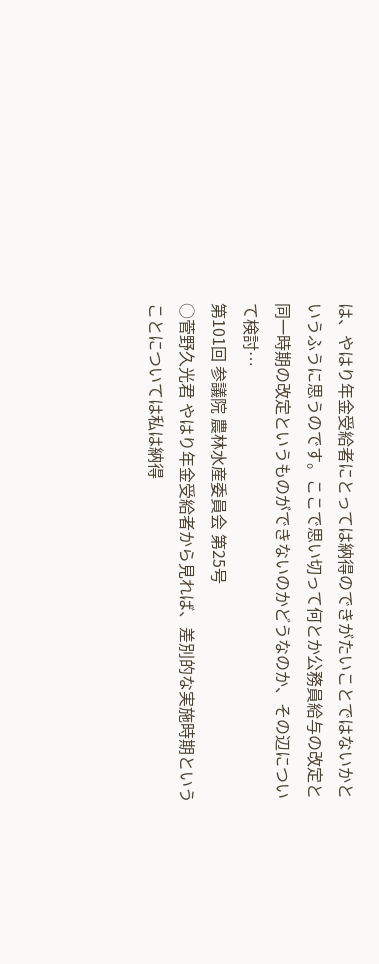は、やはり年金受給者にとっては納得のできがたいことではないかというふうに思うのです。ここで思い切って何とか公務員給与の改定と同一時期の改定というものができないのかどうなのか、その辺について検討…
第101回 参議院 農林水産委員会 第25号
○菅野久光君 やはり年金受給者から見れば、差別的な実施時期ということについては私は納得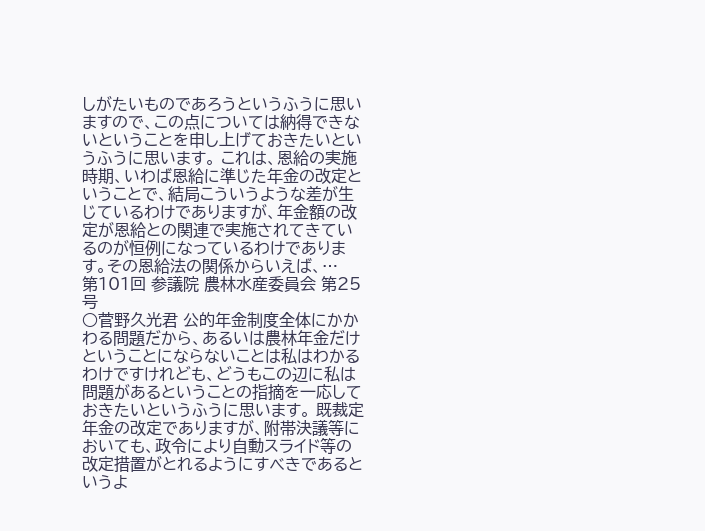しがたいものであろうというふうに思いますので、この点については納得できないということを申し上げておきたいというふうに思います。 これは、恩給の実施時期、いわば恩給に準じた年金の改定ということで、結局こういうような差が生じているわけでありますが、年金額の改定が恩給との関連で実施されてきているのが恒例になっているわけであります。その恩給法の関係からいえば、…
第101回 参議院 農林水産委員会 第25号
○菅野久光君 公的年金制度全体にかかわる問題だから、あるいは農林年金だけということにならないことは私はわかるわけですけれども、どうもこの辺に私は問題があるということの指摘を一応しておきたいというふうに思います。 既裁定年金の改定でありますが、附帯決議等においても、政令により自動スライド等の改定措置がとれるようにすべきであるというよ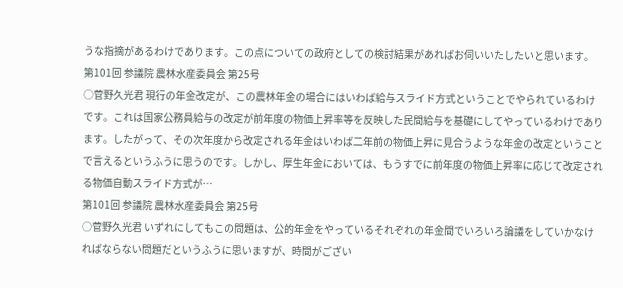うな指摘があるわけであります。この点についての政府としての検討結果があればお伺いいたしたいと思います。
第101回 参議院 農林水産委員会 第25号
○菅野久光君 現行の年金改定が、この農林年金の場合にはいわば給与スライド方式ということでやられているわけです。これは国家公務員給与の改定が前年度の物価上昇率等を反映した民間給与を基礎にしてやっているわけであります。したがって、その次年度から改定される年金はいわば二年前の物価上昇に見合うような年金の改定ということで言えるというふうに思うのです。しかし、厚生年金においては、もうすでに前年度の物価上昇率に応じて改定される物価自動スライド方式が…
第101回 参議院 農林水産委員会 第25号
○菅野久光君 いずれにしてもこの問題は、公的年金をやっているそれぞれの年金間でいろいろ論議をしていかなければならない問題だというふうに思いますが、時間がござい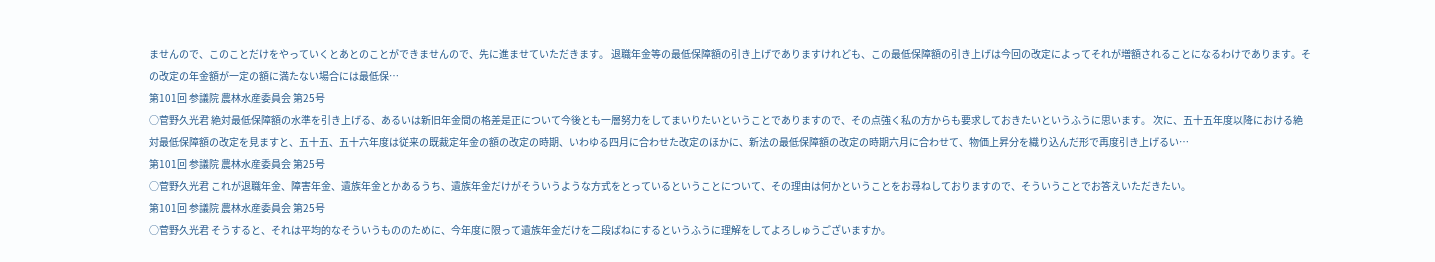ませんので、このことだけをやっていくとあとのことができませんので、先に進ませていただきます。 退職年金等の最低保障額の引き上げでありますけれども、この最低保障額の引き上げは今回の改定によってそれが増額されることになるわけであります。その改定の年金額が一定の額に満たない場合には最低保…
第101回 参議院 農林水産委員会 第25号
○菅野久光君 絶対最低保障額の水準を引き上げる、あるいは新旧年金間の格差是正について今後とも一層努力をしてまいりたいということでありますので、その点強く私の方からも要求しておきたいというふうに思います。 次に、五十五年度以降における絶対最低保障額の改定を見ますと、五十五、五十六年度は従来の既裁定年金の額の改定の時期、いわゆる四月に合わせた改定のほかに、新法の最低保障額の改定の時期六月に合わせて、物価上昇分を織り込んだ形で再度引き上げるい…
第101回 参議院 農林水産委員会 第25号
○菅野久光君 これが退職年金、障害年金、遺族年金とかあるうち、遺族年金だけがそういうような方式をとっているということについて、その理由は何かということをお尋ねしておりますので、そういうことでお答えいただきたい。
第101回 参議院 農林水産委員会 第25号
○菅野久光君 そうすると、それは平均的なそういうもののために、今年度に限って遺族年金だけを二段ばねにするというふうに理解をしてよろしゅうございますか。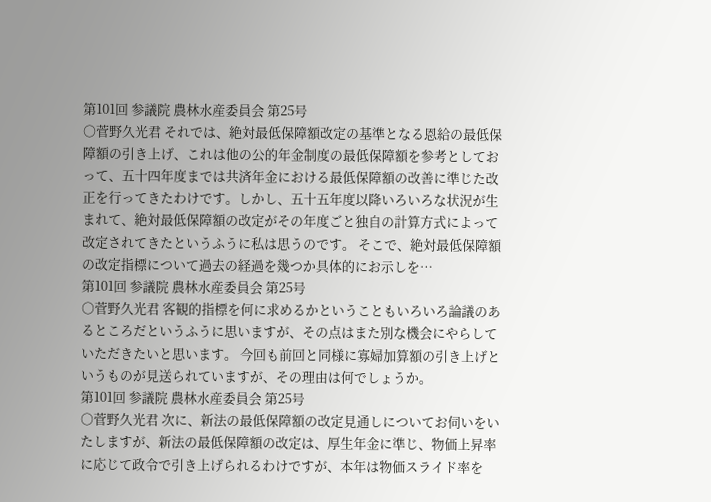第101回 参議院 農林水産委員会 第25号
○菅野久光君 それでは、絶対最低保障額改定の基準となる恩給の最低保障額の引き上げ、これは他の公的年金制度の最低保障額を参考としておって、五十四年度までは共済年金における最低保障額の改善に準じた改正を行ってきたわけです。しかし、五十五年度以降いろいろな状況が生まれて、絶対最低保障額の改定がその年度ごと独自の計算方式によって改定されてきたというふうに私は思うのです。 そこで、絶対最低保障額の改定指標について過去の経過を幾つか具体的にお示しを…
第101回 参議院 農林水産委員会 第25号
○菅野久光君 客観的指標を何に求めるかということもいろいろ論議のあるところだというふうに思いますが、その点はまた別な機会にやらしていただきたいと思います。 今回も前回と同様に寡婦加算額の引き上げというものが見送られていますが、その理由は何でしょうか。
第101回 参議院 農林水産委員会 第25号
○菅野久光君 次に、新法の最低保障額の改定見通しについてお伺いをいたしますが、新法の最低保障額の改定は、厚生年金に準じ、物価上昇率に応じて政令で引き上げられるわけですが、本年は物価スライド率を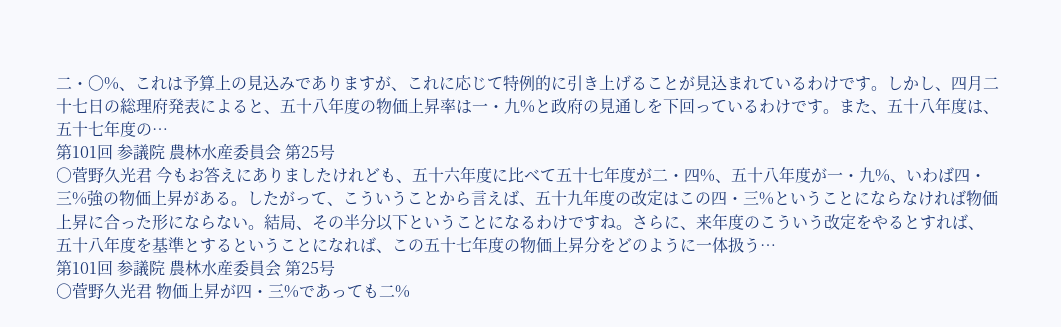二・〇%、これは予算上の見込みでありますが、これに応じて特例的に引き上げることが見込まれているわけです。しかし、四月二十七日の総理府発表によると、五十八年度の物価上昇率は一・九%と政府の見通しを下回っているわけです。また、五十八年度は、五十七年度の…
第101回 参議院 農林水産委員会 第25号
○菅野久光君 今もお答えにありましたけれども、五十六年度に比べて五十七年度が二・四%、五十八年度が一・九%、いわば四・三%強の物価上昇がある。したがって、こういうことから言えば、五十九年度の改定はこの四・三%ということにならなければ物価上昇に合った形にならない。結局、その半分以下ということになるわけですね。さらに、来年度のこういう改定をやるとすれば、五十八年度を基準とするということになれば、この五十七年度の物価上昇分をどのように一体扱う…
第101回 参議院 農林水産委員会 第25号
○菅野久光君 物価上昇が四・三%であっても二%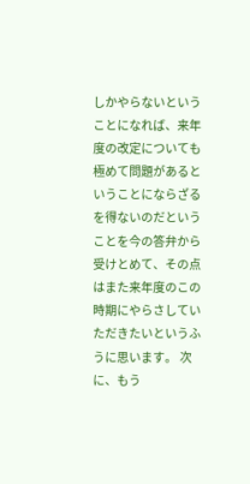しかやらないということになれば、来年度の改定についても極めて問題があるということにならざるを得ないのだということを今の答弁から受けとめて、その点はまた来年度のこの時期にやらさしていただきたいというふうに思います。 次に、もう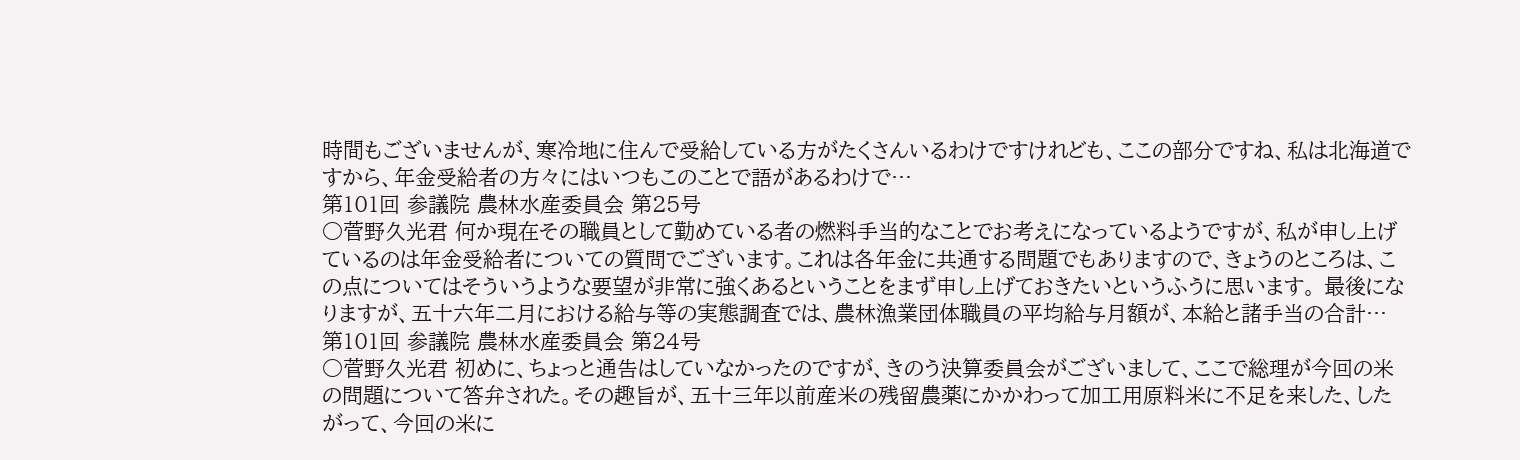時間もございませんが、寒冷地に住んで受給している方がたくさんいるわけですけれども、ここの部分ですね、私は北海道ですから、年金受給者の方々にはいつもこのことで語があるわけで…
第101回 参議院 農林水産委員会 第25号
○菅野久光君 何か現在その職員として勤めている者の燃料手当的なことでお考えになっているようですが、私が申し上げているのは年金受給者についての質問でございます。これは各年金に共通する問題でもありますので、きょうのところは、この点についてはそういうような要望が非常に強くあるということをまず申し上げておきたいというふうに思います。 最後になりますが、五十六年二月における給与等の実態調査では、農林漁業団体職員の平均給与月額が、本給と諸手当の合計…
第101回 参議院 農林水産委員会 第24号
○菅野久光君 初めに、ちょっと通告はしていなかったのですが、きのう決算委員会がございまして、ここで総理が今回の米の問題について答弁された。その趣旨が、五十三年以前産米の残留農薬にかかわって加工用原料米に不足を来した、したがって、今回の米に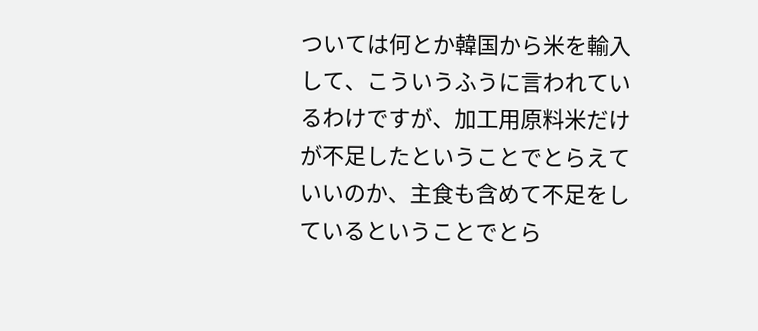ついては何とか韓国から米を輸入して、こういうふうに言われているわけですが、加工用原料米だけが不足したということでとらえていいのか、主食も含めて不足をしているということでとら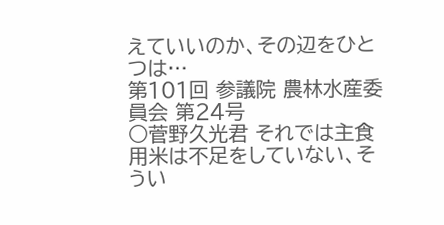えていいのか、その辺をひとつは…
第101回 参議院 農林水産委員会 第24号
○菅野久光君 それでは主食用米は不足をしていない、そうい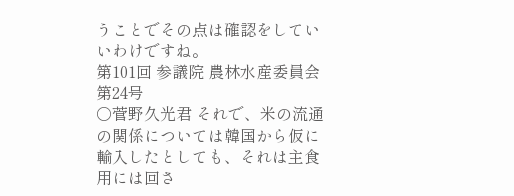うことでその点は確認をしていいわけですね。
第101回 参議院 農林水産委員会 第24号
○菅野久光君 それで、米の流通の関係については韓国から仮に輸入したとしても、それは主食用には回さ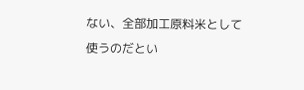ない、全部加工原料米として使うのだとい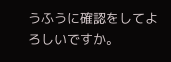うふうに確認をしてよろしいですか。